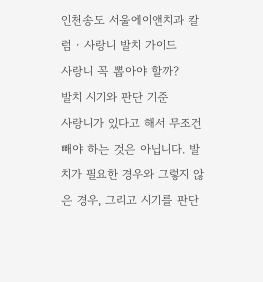인천송도 서울에이앤치과 칼럼 · 사랑니 발치 가이드
사랑니 꼭 뽑아야 할까?
발치 시기와 판단 기준
사랑니가 있다고 해서 무조건 빼야 하는 것은 아닙니다. 발치가 필요한 경우와 그렇지 않은 경우, 그리고 시기를 판단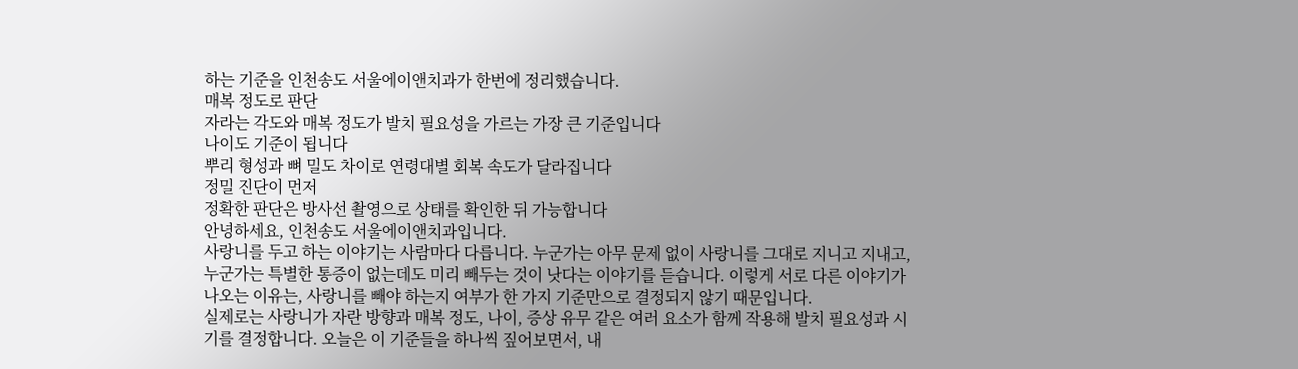하는 기준을 인천송도 서울에이앤치과가 한번에 정리했습니다.
매복 정도로 판단
자라는 각도와 매복 정도가 발치 필요성을 가르는 가장 큰 기준입니다
나이도 기준이 됩니다
뿌리 형성과 뼈 밀도 차이로 연령대별 회복 속도가 달라집니다
정밀 진단이 먼저
정확한 판단은 방사선 촬영으로 상태를 확인한 뒤 가능합니다
안녕하세요, 인천송도 서울에이앤치과입니다.
사랑니를 두고 하는 이야기는 사람마다 다릅니다. 누군가는 아무 문제 없이 사랑니를 그대로 지니고 지내고, 누군가는 특별한 통증이 없는데도 미리 빼두는 것이 낫다는 이야기를 듣습니다. 이렇게 서로 다른 이야기가 나오는 이유는, 사랑니를 빼야 하는지 여부가 한 가지 기준만으로 결정되지 않기 때문입니다.
실제로는 사랑니가 자란 방향과 매복 정도, 나이, 증상 유무 같은 여러 요소가 함께 작용해 발치 필요성과 시기를 결정합니다. 오늘은 이 기준들을 하나씩 짚어보면서, 내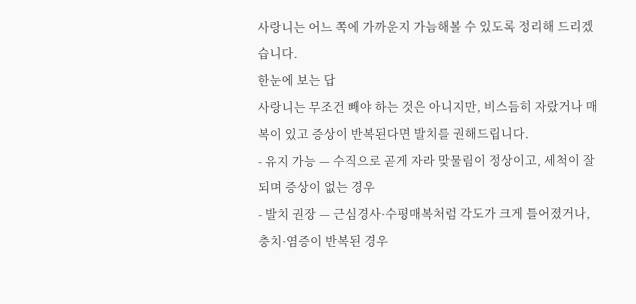사랑니는 어느 쪽에 가까운지 가늠해볼 수 있도록 정리해 드리겠습니다.
한눈에 보는 답
사랑니는 무조건 빼야 하는 것은 아니지만, 비스듬히 자랐거나 매복이 있고 증상이 반복된다면 발치를 권해드립니다.
- 유지 가능 — 수직으로 곧게 자라 맞물림이 정상이고, 세척이 잘 되며 증상이 없는 경우
- 발치 권장 — 근심경사·수평매복처럼 각도가 크게 틀어졌거나, 충치·염증이 반복된 경우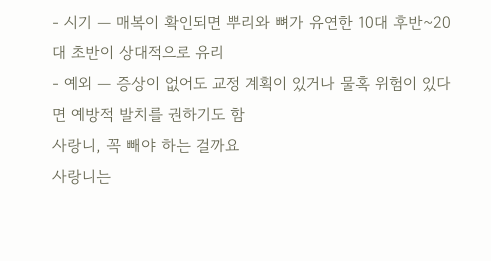- 시기 — 매복이 확인되면 뿌리와 뼈가 유연한 10대 후반~20대 초반이 상대적으로 유리
- 예외 — 증상이 없어도 교정 계획이 있거나 물혹 위험이 있다면 예방적 발치를 권하기도 함
사랑니, 꼭 빼야 하는 걸까요
사랑니는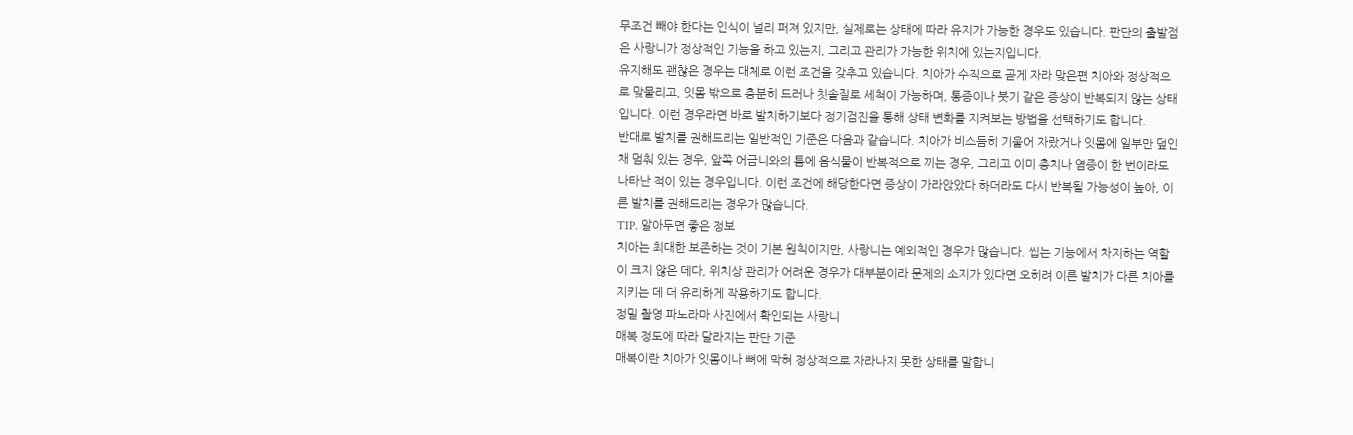무조건 빼야 한다는 인식이 널리 퍼져 있지만, 실제로는 상태에 따라 유지가 가능한 경우도 있습니다. 판단의 출발점은 사랑니가 정상적인 기능을 하고 있는지, 그리고 관리가 가능한 위치에 있는지입니다.
유지해도 괜찮은 경우는 대체로 이런 조건을 갖추고 있습니다. 치아가 수직으로 곧게 자라 맞은편 치아와 정상적으로 맞물리고, 잇몸 밖으로 충분히 드러나 칫솔질로 세척이 가능하며, 통증이나 붓기 같은 증상이 반복되지 않는 상태입니다. 이런 경우라면 바로 발치하기보다 정기검진을 통해 상태 변화를 지켜보는 방법을 선택하기도 합니다.
반대로 발치를 권해드리는 일반적인 기준은 다음과 같습니다. 치아가 비스듬히 기울어 자랐거나 잇몸에 일부만 덮인 채 멈춰 있는 경우, 앞쪽 어금니와의 틈에 음식물이 반복적으로 끼는 경우, 그리고 이미 충치나 염증이 한 번이라도 나타난 적이 있는 경우입니다. 이런 조건에 해당한다면 증상이 가라앉았다 하더라도 다시 반복될 가능성이 높아, 이른 발치를 권해드리는 경우가 많습니다.
TIP. 알아두면 좋은 정보
치아는 최대한 보존하는 것이 기본 원칙이지만, 사랑니는 예외적인 경우가 많습니다. 씹는 기능에서 차지하는 역할이 크지 않은 데다, 위치상 관리가 어려운 경우가 대부분이라 문제의 소지가 있다면 오히려 이른 발치가 다른 치아를 지키는 데 더 유리하게 작용하기도 합니다.
정밀 촬영 파노라마 사진에서 확인되는 사랑니
매복 정도에 따라 달라지는 판단 기준
매복이란 치아가 잇몸이나 뼈에 막혀 정상적으로 자라나지 못한 상태를 말합니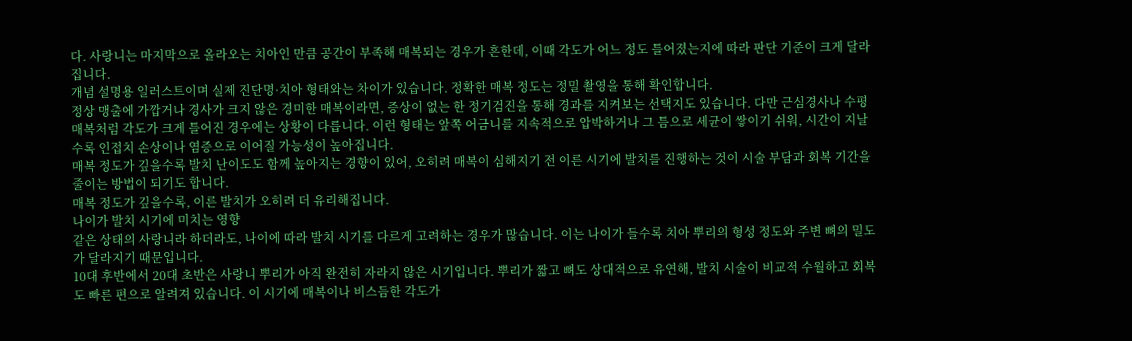다. 사랑니는 마지막으로 올라오는 치아인 만큼 공간이 부족해 매복되는 경우가 흔한데, 이때 각도가 어느 정도 틀어졌는지에 따라 판단 기준이 크게 달라집니다.
개념 설명용 일러스트이며 실제 진단명·치아 형태와는 차이가 있습니다. 정확한 매복 정도는 정밀 촬영을 통해 확인합니다.
정상 맹출에 가깝거나 경사가 크지 않은 경미한 매복이라면, 증상이 없는 한 정기검진을 통해 경과를 지켜보는 선택지도 있습니다. 다만 근심경사나 수평매복처럼 각도가 크게 틀어진 경우에는 상황이 다릅니다. 이런 형태는 앞쪽 어금니를 지속적으로 압박하거나 그 틈으로 세균이 쌓이기 쉬워, 시간이 지날수록 인접치 손상이나 염증으로 이어질 가능성이 높아집니다.
매복 정도가 깊을수록 발치 난이도도 함께 높아지는 경향이 있어, 오히려 매복이 심해지기 전 이른 시기에 발치를 진행하는 것이 시술 부담과 회복 기간을 줄이는 방법이 되기도 합니다.
매복 정도가 깊을수록, 이른 발치가 오히려 더 유리해집니다.
나이가 발치 시기에 미치는 영향
같은 상태의 사랑니라 하더라도, 나이에 따라 발치 시기를 다르게 고려하는 경우가 많습니다. 이는 나이가 들수록 치아 뿌리의 형성 정도와 주변 뼈의 밀도가 달라지기 때문입니다.
10대 후반에서 20대 초반은 사랑니 뿌리가 아직 완전히 자라지 않은 시기입니다. 뿌리가 짧고 뼈도 상대적으로 유연해, 발치 시술이 비교적 수월하고 회복도 빠른 편으로 알려져 있습니다. 이 시기에 매복이나 비스듬한 각도가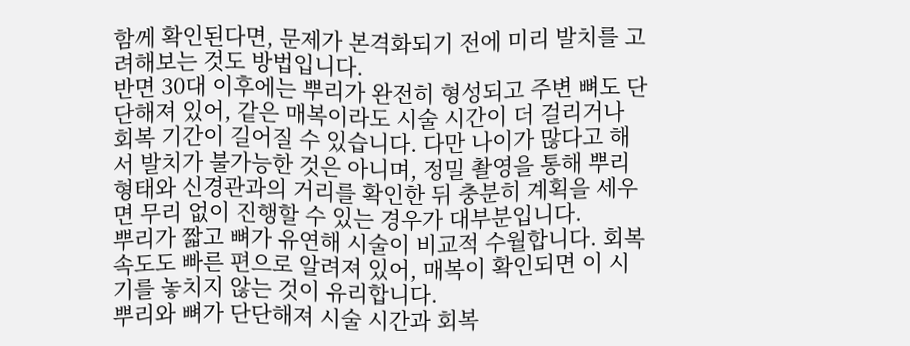함께 확인된다면, 문제가 본격화되기 전에 미리 발치를 고려해보는 것도 방법입니다.
반면 30대 이후에는 뿌리가 완전히 형성되고 주변 뼈도 단단해져 있어, 같은 매복이라도 시술 시간이 더 걸리거나 회복 기간이 길어질 수 있습니다. 다만 나이가 많다고 해서 발치가 불가능한 것은 아니며, 정밀 촬영을 통해 뿌리 형태와 신경관과의 거리를 확인한 뒤 충분히 계획을 세우면 무리 없이 진행할 수 있는 경우가 대부분입니다.
뿌리가 짧고 뼈가 유연해 시술이 비교적 수월합니다. 회복 속도도 빠른 편으로 알려져 있어, 매복이 확인되면 이 시기를 놓치지 않는 것이 유리합니다.
뿌리와 뼈가 단단해져 시술 시간과 회복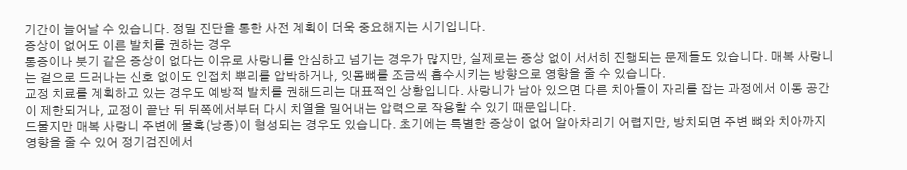기간이 늘어날 수 있습니다. 정밀 진단을 통한 사전 계획이 더욱 중요해지는 시기입니다.
증상이 없어도 이른 발치를 권하는 경우
통증이나 붓기 같은 증상이 없다는 이유로 사랑니를 안심하고 넘기는 경우가 많지만, 실제로는 증상 없이 서서히 진행되는 문제들도 있습니다. 매복 사랑니는 겉으로 드러나는 신호 없이도 인접치 뿌리를 압박하거나, 잇몸뼈를 조금씩 흡수시키는 방향으로 영향을 줄 수 있습니다.
교정 치료를 계획하고 있는 경우도 예방적 발치를 권해드리는 대표적인 상황입니다. 사랑니가 남아 있으면 다른 치아들이 자리를 잡는 과정에서 이동 공간이 제한되거나, 교정이 끝난 뒤 뒤쪽에서부터 다시 치열을 밀어내는 압력으로 작용할 수 있기 때문입니다.
드물지만 매복 사랑니 주변에 물혹(낭종)이 형성되는 경우도 있습니다. 초기에는 특별한 증상이 없어 알아차리기 어렵지만, 방치되면 주변 뼈와 치아까지 영향을 줄 수 있어 정기검진에서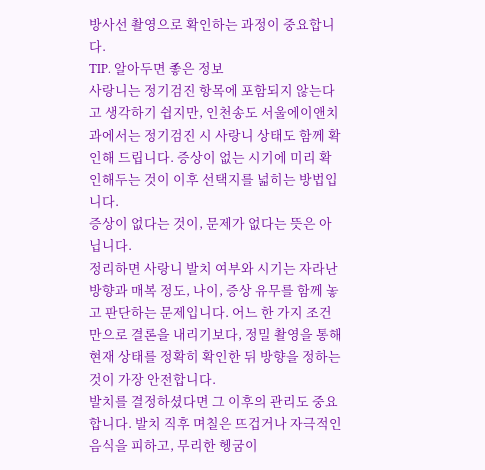방사선 촬영으로 확인하는 과정이 중요합니다.
TIP. 알아두면 좋은 정보
사랑니는 정기검진 항목에 포함되지 않는다고 생각하기 쉽지만, 인천송도 서울에이앤치과에서는 정기검진 시 사랑니 상태도 함께 확인해 드립니다. 증상이 없는 시기에 미리 확인해두는 것이 이후 선택지를 넓히는 방법입니다.
증상이 없다는 것이, 문제가 없다는 뜻은 아닙니다.
정리하면 사랑니 발치 여부와 시기는 자라난 방향과 매복 정도, 나이, 증상 유무를 함께 놓고 판단하는 문제입니다. 어느 한 가지 조건만으로 결론을 내리기보다, 정밀 촬영을 통해 현재 상태를 정확히 확인한 뒤 방향을 정하는 것이 가장 안전합니다.
발치를 결정하셨다면 그 이후의 관리도 중요합니다. 발치 직후 며칠은 뜨겁거나 자극적인 음식을 피하고, 무리한 헹굼이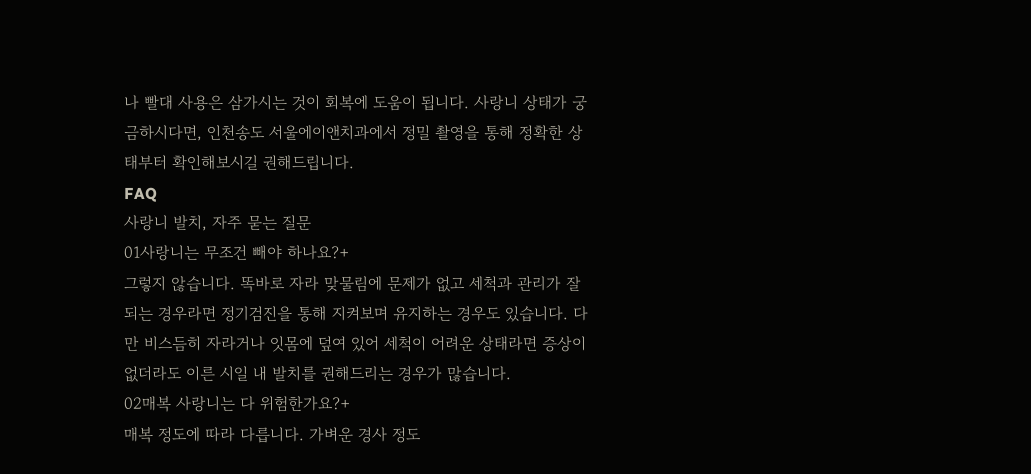나 빨대 사용은 삼가시는 것이 회복에 도움이 됩니다. 사랑니 상태가 궁금하시다면, 인천송도 서울에이앤치과에서 정밀 촬영을 통해 정확한 상태부터 확인해보시길 권해드립니다.
FAQ
사랑니 발치, 자주 묻는 질문
01사랑니는 무조건 빼야 하나요?+
그렇지 않습니다. 똑바로 자라 맞물림에 문제가 없고 세척과 관리가 잘 되는 경우라면 정기검진을 통해 지켜보며 유지하는 경우도 있습니다. 다만 비스듬히 자라거나 잇몸에 덮여 있어 세척이 어려운 상태라면 증상이 없더라도 이른 시일 내 발치를 권해드리는 경우가 많습니다.
02매복 사랑니는 다 위험한가요?+
매복 정도에 따라 다릅니다. 가벼운 경사 정도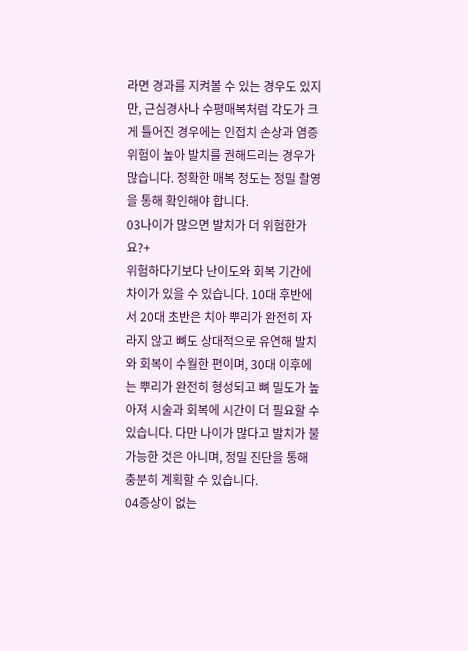라면 경과를 지켜볼 수 있는 경우도 있지만, 근심경사나 수평매복처럼 각도가 크게 틀어진 경우에는 인접치 손상과 염증 위험이 높아 발치를 권해드리는 경우가 많습니다. 정확한 매복 정도는 정밀 촬영을 통해 확인해야 합니다.
03나이가 많으면 발치가 더 위험한가요?+
위험하다기보다 난이도와 회복 기간에 차이가 있을 수 있습니다. 10대 후반에서 20대 초반은 치아 뿌리가 완전히 자라지 않고 뼈도 상대적으로 유연해 발치와 회복이 수월한 편이며, 30대 이후에는 뿌리가 완전히 형성되고 뼈 밀도가 높아져 시술과 회복에 시간이 더 필요할 수 있습니다. 다만 나이가 많다고 발치가 불가능한 것은 아니며, 정밀 진단을 통해 충분히 계획할 수 있습니다.
04증상이 없는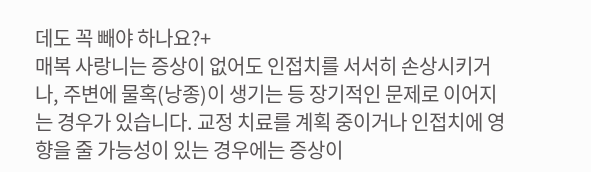데도 꼭 빼야 하나요?+
매복 사랑니는 증상이 없어도 인접치를 서서히 손상시키거나, 주변에 물혹(낭종)이 생기는 등 장기적인 문제로 이어지는 경우가 있습니다. 교정 치료를 계획 중이거나 인접치에 영향을 줄 가능성이 있는 경우에는 증상이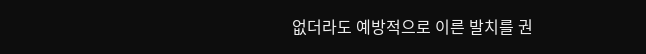없더라도 예방적으로 이른 발치를 권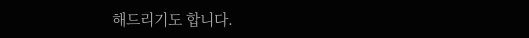해드리기도 합니다.